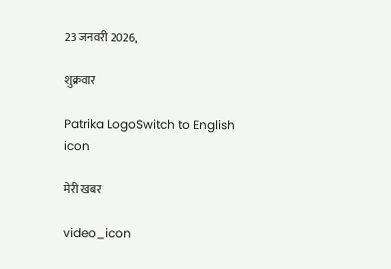23 जनवरी 2026,

शुक्रवार

Patrika LogoSwitch to English
icon

मेरी खबर

video_icon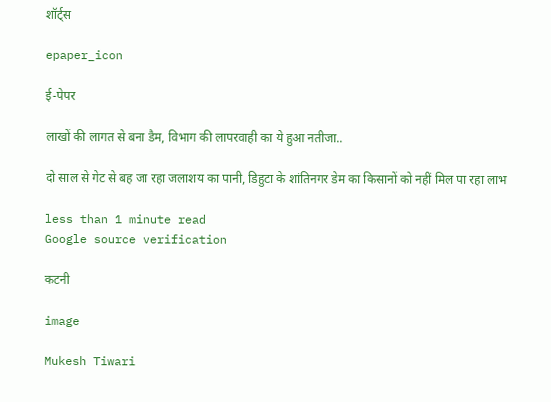शॉर्ट्स

epaper_icon

ई-पेपर

लाखों की लागत से बना डैम, विभाग की लापरवाही का ये हुआ नतीजा..

दो साल से गेट से बह जा रहा जलाशय का पानी, डिहुटा के शांतिनगर डेम का किसानों को नहीं मिल पा रहा लाभ

less than 1 minute read
Google source verification

कटनी

image

Mukesh Tiwari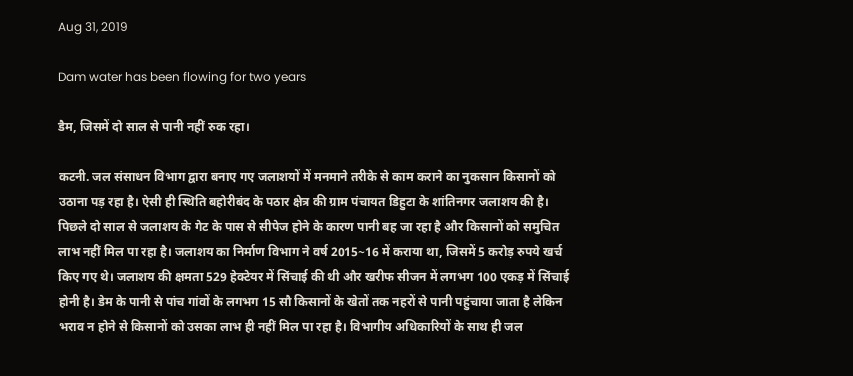Aug 31, 2019

Dam water has been flowing for two years

डैम, जिसमें दो साल से पानी नहीं रुक रहा।

कटनी. जल संसाधन विभाग द्वारा बनाए गए जलाशयों में मनमाने तरीके से काम कराने का नुकसान किसानों को उठाना पड़ रहा है। ऐसी ही स्थिति बहोरीबंद के पठार क्षेत्र की ग्राम पंचायत डिहुटा के शांतिनगर जलाशय की है। पिछले दो साल से जलाशय के गेट के पास से सीपेज होने के कारण पानी बह जा रहा है और किसानों को समुचित लाभ नहीं मिल पा रहा है। जलाशय का निर्माण विभाग ने वर्ष 2015~16 में कराया था, जिसमें 5 करोड़ रुपये खर्च किए गए थे। जलाशय की क्षमता 529 हेक्टेयर में सिंचाई की थी और खरीफ सीजन में लगभग 100 एकड़ में सिंचाई होनी है। डेम के पानी से पांच गांवों के लगभग 15 सौ किसानों के खेतों तक नहरों से पानी पहुंचाया जाता है लेकिन भराव न होने से किसानों को उसका लाभ ही नहीं मिल पा रहा है। विभागीय अधिकारियों के साथ ही जल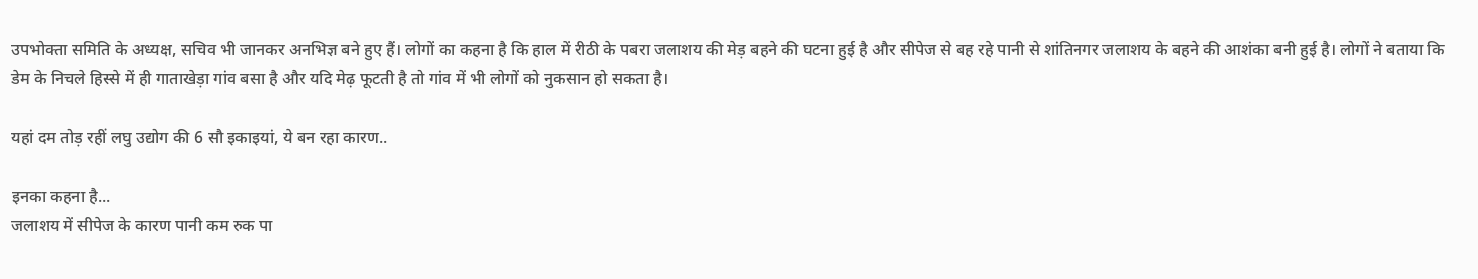उपभोक्ता समिति के अध्यक्ष, सचिव भी जानकर अनभिज्ञ बने हुए हैं। लोगों का कहना है कि हाल में रीठी के पबरा जलाशय की मेड़ बहने की घटना हुई है और सीपेज से बह रहे पानी से शांतिनगर जलाशय के बहने की आशंका बनी हुई है। लोगों ने बताया कि डेम के निचले हिस्से में ही गाताखेड़ा गांव बसा है और यदि मेढ़ फूटती है तो गांव में भी लोगों को नुकसान हो सकता है।

यहां दम तोड़ रहीं लघु उद्योग की 6 सौ इकाइयां, ये बन रहा कारण..

इनका कहना है...
जलाशय में सीपेज के कारण पानी कम रुक पा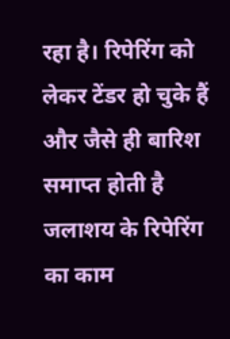रहा है। रिपेरिंग को लेकर टेंडर हो चुके हैं और जैसे ही बारिश समाप्त होती है जलाशय के रिपेरिंग का काम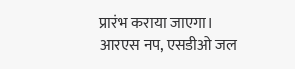प्रारंभ कराया जाएगा।
आरएस नप, एसडीओ जल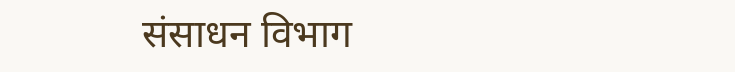संसाधन विभाग